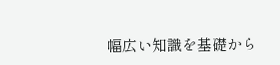幅広い知識を基礎から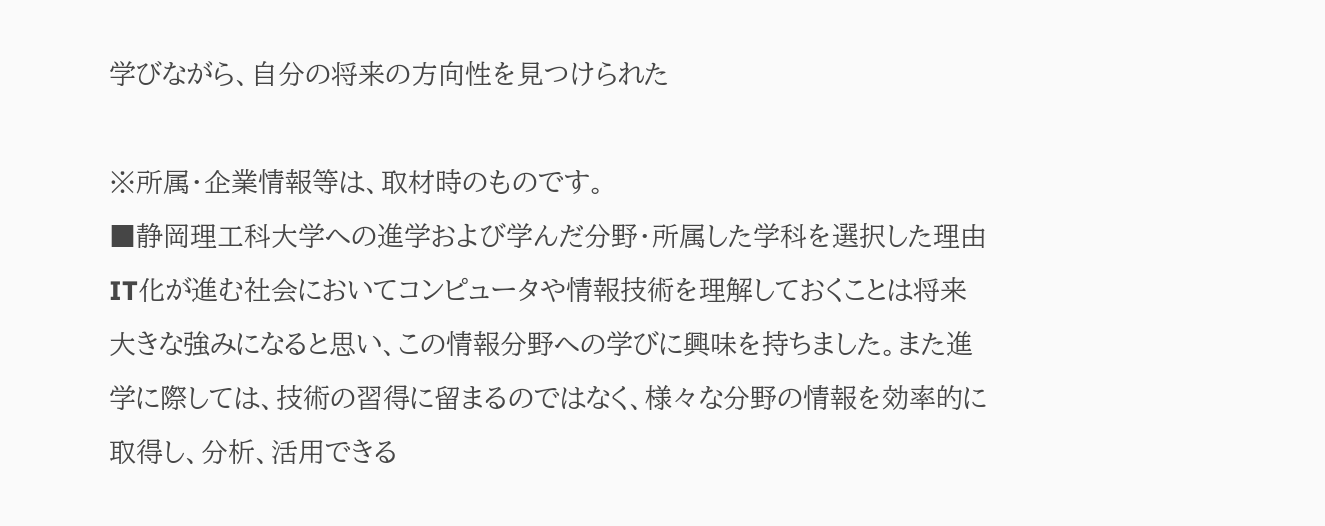学びながら、自分の将来の方向性を見つけられた

※所属・企業情報等は、取材時のものです。
■静岡理工科大学への進学および学んだ分野・所属した学科を選択した理由
IT化が進む社会においてコンピュータや情報技術を理解しておくことは将来大きな強みになると思い、この情報分野への学びに興味を持ちました。また進学に際しては、技術の習得に留まるのではなく、様々な分野の情報を効率的に取得し、分析、活用できる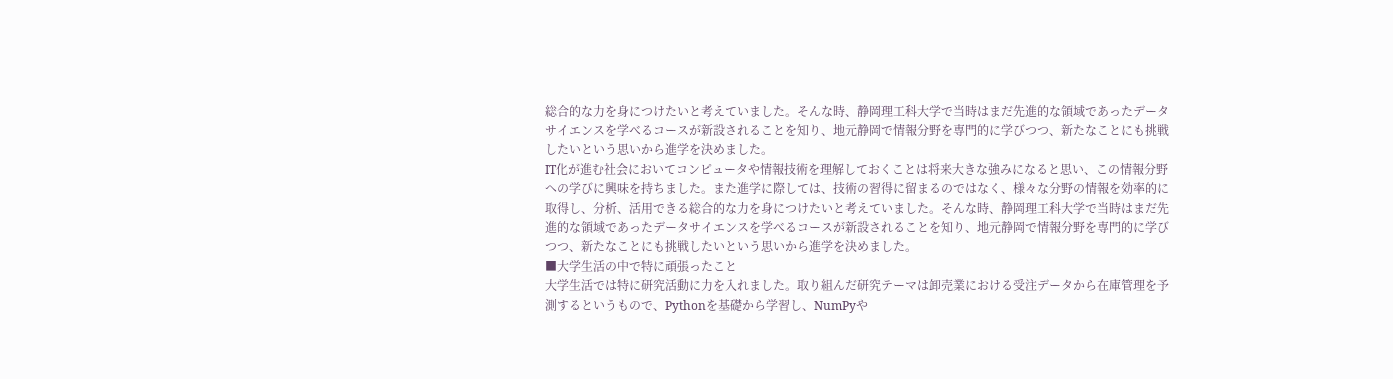総合的な力を身につけたいと考えていました。そんな時、静岡理工科大学で当時はまだ先進的な領域であったデータサイエンスを学べるコースが新設されることを知り、地元静岡で情報分野を専門的に学びつつ、新たなことにも挑戦したいという思いから進学を決めました。
IT化が進む社会においてコンピュータや情報技術を理解しておくことは将来大きな強みになると思い、この情報分野への学びに興味を持ちました。また進学に際しては、技術の習得に留まるのではなく、様々な分野の情報を効率的に取得し、分析、活用できる総合的な力を身につけたいと考えていました。そんな時、静岡理工科大学で当時はまだ先進的な領域であったデータサイエンスを学べるコースが新設されることを知り、地元静岡で情報分野を専門的に学びつつ、新たなことにも挑戦したいという思いから進学を決めました。
■大学生活の中で特に頑張ったこと
大学生活では特に研究活動に力を入れました。取り組んだ研究テーマは卸売業における受注データから在庫管理を予測するというもので、Pythonを基礎から学習し、NumPyや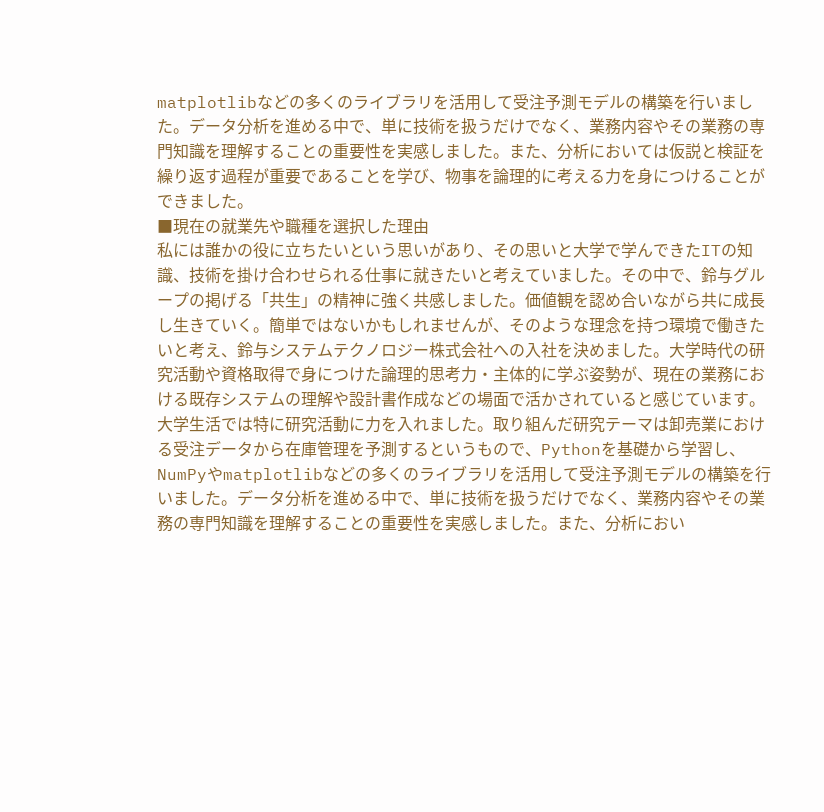matplotlibなどの多くのライブラリを活用して受注予測モデルの構築を行いました。データ分析を進める中で、単に技術を扱うだけでなく、業務内容やその業務の専門知識を理解することの重要性を実感しました。また、分析においては仮説と検証を繰り返す過程が重要であることを学び、物事を論理的に考える力を身につけることができました。
■現在の就業先や職種を選択した理由
私には誰かの役に立ちたいという思いがあり、その思いと大学で学んできたITの知識、技術を掛け合わせられる仕事に就きたいと考えていました。その中で、鈴与グループの掲げる「共生」の精神に強く共感しました。価値観を認め合いながら共に成長し生きていく。簡単ではないかもしれませんが、そのような理念を持つ環境で働きたいと考え、鈴与システムテクノロジー株式会社への入社を決めました。大学時代の研究活動や資格取得で身につけた論理的思考力・主体的に学ぶ姿勢が、現在の業務における既存システムの理解や設計書作成などの場面で活かされていると感じています。
大学生活では特に研究活動に力を入れました。取り組んだ研究テーマは卸売業における受注データから在庫管理を予測するというもので、Pythonを基礎から学習し、NumPyやmatplotlibなどの多くのライブラリを活用して受注予測モデルの構築を行いました。データ分析を進める中で、単に技術を扱うだけでなく、業務内容やその業務の専門知識を理解することの重要性を実感しました。また、分析におい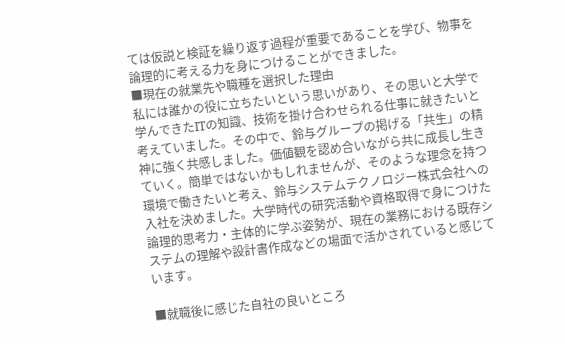ては仮説と検証を繰り返す過程が重要であることを学び、物事を論理的に考える力を身につけることができました。
■現在の就業先や職種を選択した理由
私には誰かの役に立ちたいという思いがあり、その思いと大学で学んできたITの知識、技術を掛け合わせられる仕事に就きたいと考えていました。その中で、鈴与グループの掲げる「共生」の精神に強く共感しました。価値観を認め合いながら共に成長し生きていく。簡単ではないかもしれませんが、そのような理念を持つ環境で働きたいと考え、鈴与システムテクノロジー株式会社への入社を決めました。大学時代の研究活動や資格取得で身につけた論理的思考力・主体的に学ぶ姿勢が、現在の業務における既存システムの理解や設計書作成などの場面で活かされていると感じています。

■就職後に感じた自社の良いところ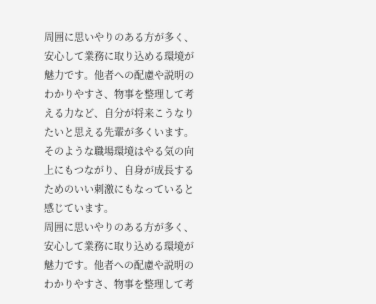周囲に思いやりのある方が多く、安心して業務に取り込める環境が魅力です。他者への配慮や説明のわかりやすさ、物事を整理して考える力など、自分が将来こうなりたいと思える先輩が多くいます。そのような職場環境はやる気の向上にもつながり、自身が成長するためのいい刺激にもなっていると感じています。
周囲に思いやりのある方が多く、安心して業務に取り込める環境が魅力です。他者への配慮や説明のわかりやすさ、物事を整理して考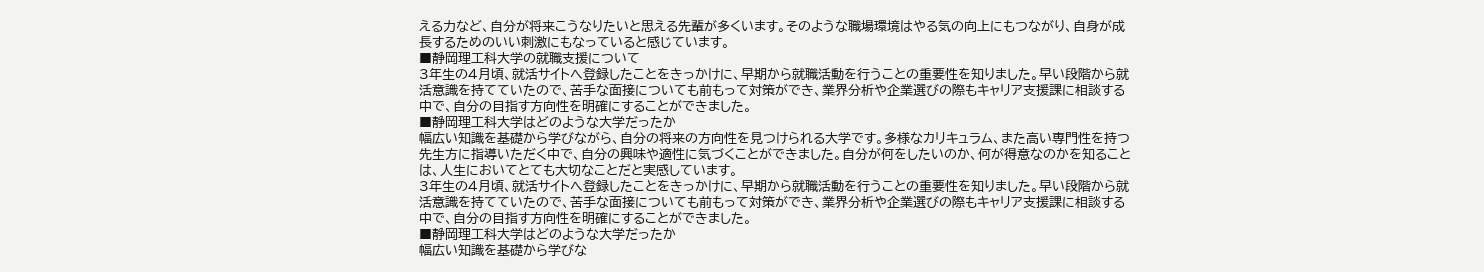える力など、自分が将来こうなりたいと思える先輩が多くいます。そのような職場環境はやる気の向上にもつながり、自身が成長するためのいい刺激にもなっていると感じています。
■静岡理工科大学の就職支援について
3年生の4月頃、就活サイトへ登録したことをきっかけに、早期から就職活動を行うことの重要性を知りました。早い段階から就活意識を持てていたので、苦手な面接についても前もって対策ができ、業界分析や企業選びの際もキャリア支援課に相談する中で、自分の目指す方向性を明確にすることができました。
■静岡理工科大学はどのような大学だったか
幅広い知識を基礎から学びながら、自分の将来の方向性を見つけられる大学です。多様なカリキュラム、また高い専門性を持つ先生方に指導いただく中で、自分の興味や適性に気づくことができました。自分が何をしたいのか、何が得意なのかを知ることは、人生においてとても大切なことだと実感しています。
3年生の4月頃、就活サイトへ登録したことをきっかけに、早期から就職活動を行うことの重要性を知りました。早い段階から就活意識を持てていたので、苦手な面接についても前もって対策ができ、業界分析や企業選びの際もキャリア支援課に相談する中で、自分の目指す方向性を明確にすることができました。
■静岡理工科大学はどのような大学だったか
幅広い知識を基礎から学びな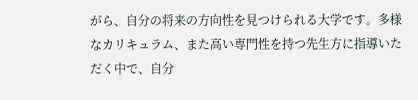がら、自分の将来の方向性を見つけられる大学です。多様なカリキュラム、また高い専門性を持つ先生方に指導いただく中で、自分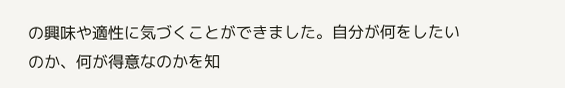の興味や適性に気づくことができました。自分が何をしたいのか、何が得意なのかを知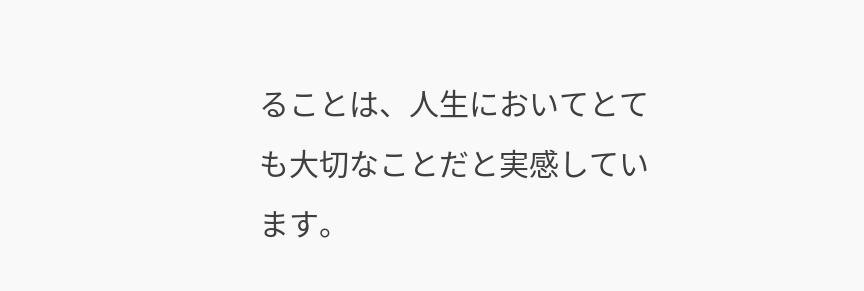ることは、人生においてとても大切なことだと実感しています。